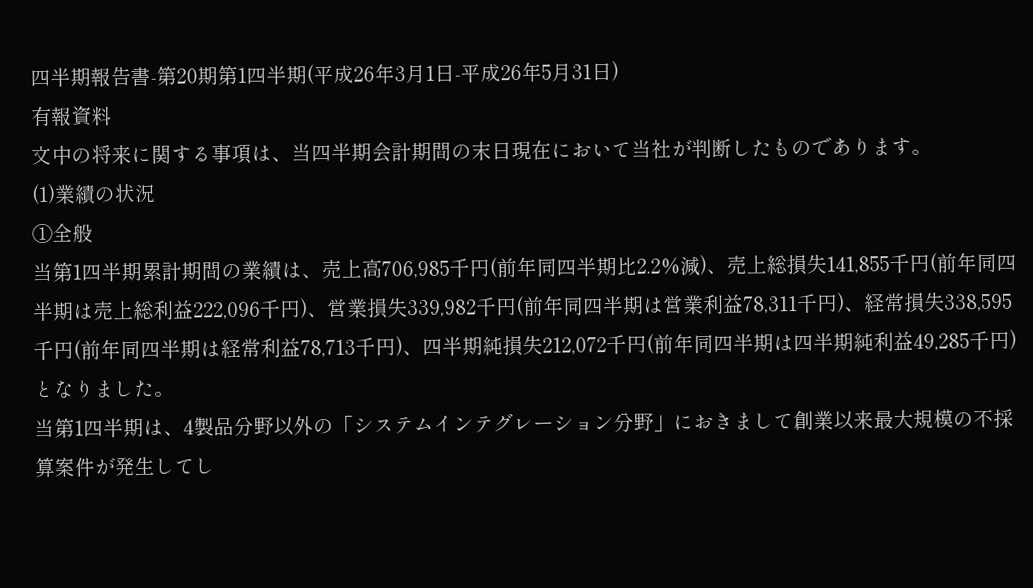四半期報告書-第20期第1四半期(平成26年3月1日-平成26年5月31日)
有報資料
文中の将来に関する事項は、当四半期会計期間の末日現在において当社が判断したものであります。
(1)業績の状況
①全般
当第1四半期累計期間の業績は、売上高706,985千円(前年同四半期比2.2%減)、売上総損失141,855千円(前年同四半期は売上総利益222,096千円)、営業損失339,982千円(前年同四半期は営業利益78,311千円)、経常損失338,595千円(前年同四半期は経常利益78,713千円)、四半期純損失212,072千円(前年同四半期は四半期純利益49,285千円)となりました。
当第1四半期は、4製品分野以外の「システムインテグレーション分野」におきまして創業以来最大規模の不採算案件が発生してし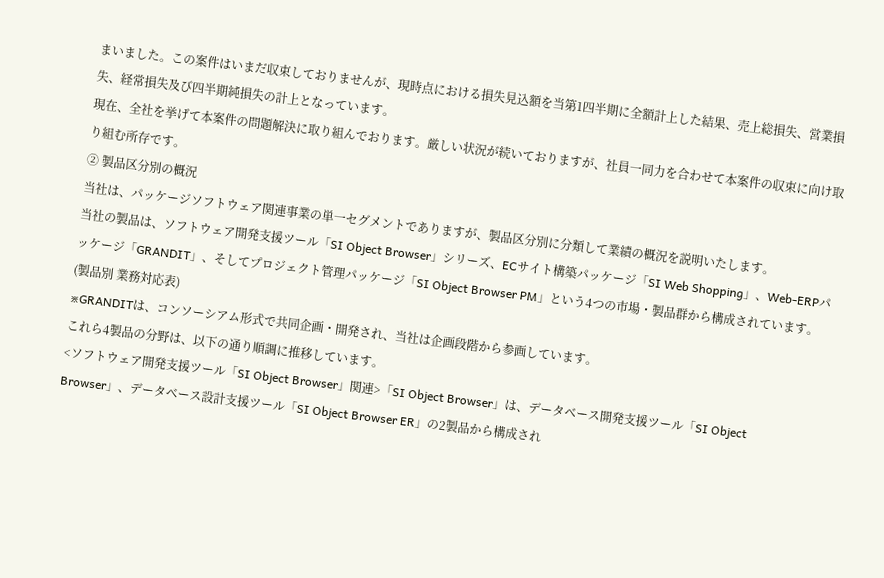まいました。この案件はいまだ収束しておりませんが、現時点における損失見込額を当第1四半期に全額計上した結果、売上総損失、営業損失、経常損失及び四半期純損失の計上となっています。
現在、全社を挙げて本案件の問題解決に取り組んでおります。厳しい状況が続いておりますが、社員一同力を合わせて本案件の収束に向け取り組む所存です。
② 製品区分別の概況
当社は、パッケージソフトウェア関連事業の単一セグメントでありますが、製品区分別に分類して業績の概況を説明いたします。
当社の製品は、ソフトウェア開発支援ツール「SI Object Browser」シリーズ、ECサイト構築パッケージ「SI Web Shopping」、Web-ERPパッケージ「GRANDIT」、そしてプロジェクト管理パッケージ「SI Object Browser PM」という4つの市場・製品群から構成されています。
(製品別 業務対応表)
※GRANDITは、コンソーシアム形式で共同企画・開発され、当社は企画段階から参画しています。
これら4製品の分野は、以下の通り順調に推移しています。
<ソフトウェア開発支援ツール「SI Object Browser」関連>「SI Object Browser」は、データベース開発支援ツール「SI Object Browser」、データベース設計支援ツール「SI Object Browser ER」の2製品から構成され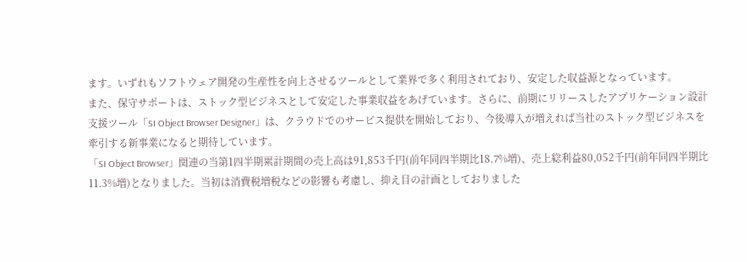ます。いずれもソフトウェア開発の生産性を向上させるツールとして業界で多く利用されており、安定した収益源となっています。
また、保守サポートは、ストック型ビジネスとして安定した事業収益をあげています。さらに、前期にリリースしたアプリケーション設計支援ツール「SI Object Browser Designer」は、クラウドでのサービス提供を開始しており、今後導入が増えれば当社のストック型ビジネスを牽引する新事業になると期待しています。
「SI Object Browser」関連の当第1四半期累計期間の売上高は91,853千円(前年同四半期比18.7%増)、売上総利益80,052千円(前年同四半期比11.3%増)となりました。当初は消費税増税などの影響も考慮し、抑え目の計画としておりました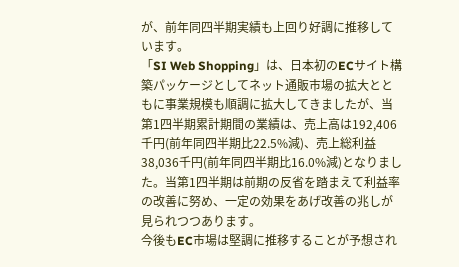が、前年同四半期実績も上回り好調に推移しています。
「SI Web Shopping」は、日本初のECサイト構築パッケージとしてネット通販市場の拡大とともに事業規模も順調に拡大してきましたが、当第1四半期累計期間の業績は、売上高は192,406千円(前年同四半期比22.5%減)、売上総利益38,036千円(前年同四半期比16.0%減)となりました。当第1四半期は前期の反省を踏まえて利益率の改善に努め、一定の効果をあげ改善の兆しが見られつつあります。
今後もEC市場は堅調に推移することが予想され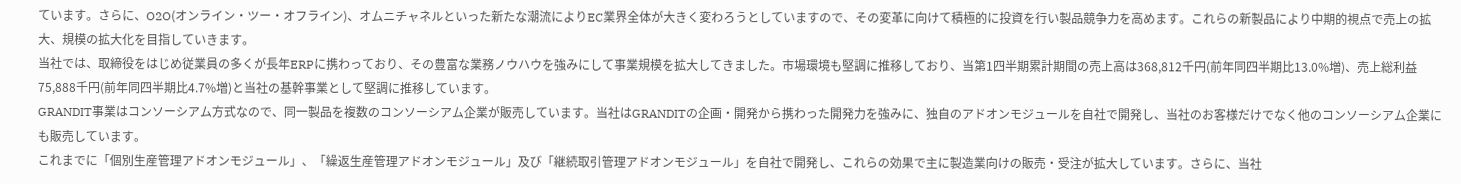ています。さらに、O2O(オンライン・ツー・オフライン)、オムニチャネルといった新たな潮流によりEC業界全体が大きく変わろうとしていますので、その変革に向けて積極的に投資を行い製品競争力を高めます。これらの新製品により中期的視点で売上の拡大、規模の拡大化を目指していきます。
当社では、取締役をはじめ従業員の多くが長年ERPに携わっており、その豊富な業務ノウハウを強みにして事業規模を拡大してきました。市場環境も堅調に推移しており、当第1四半期累計期間の売上高は368,812千円(前年同四半期比13.0%増)、売上総利益75,888千円(前年同四半期比4.7%増)と当社の基幹事業として堅調に推移しています。
GRANDIT事業はコンソーシアム方式なので、同一製品を複数のコンソーシアム企業が販売しています。当社はGRANDITの企画・開発から携わった開発力を強みに、独自のアドオンモジュールを自社で開発し、当社のお客様だけでなく他のコンソーシアム企業にも販売しています。
これまでに「個別生産管理アドオンモジュール」、「繰返生産管理アドオンモジュール」及び「継続取引管理アドオンモジュール」を自社で開発し、これらの効果で主に製造業向けの販売・受注が拡大しています。さらに、当社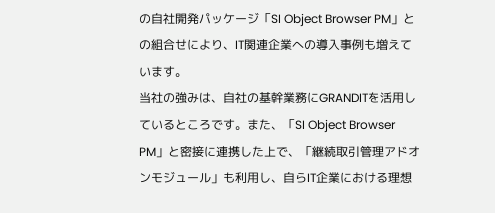の自社開発パッケージ「SI Object Browser PM」との組合せにより、IT関連企業への導入事例も増えています。
当社の強みは、自社の基幹業務にGRANDITを活用しているところです。また、「SI Object Browser PM」と密接に連携した上で、「継続取引管理アドオンモジュール」も利用し、自らIT企業における理想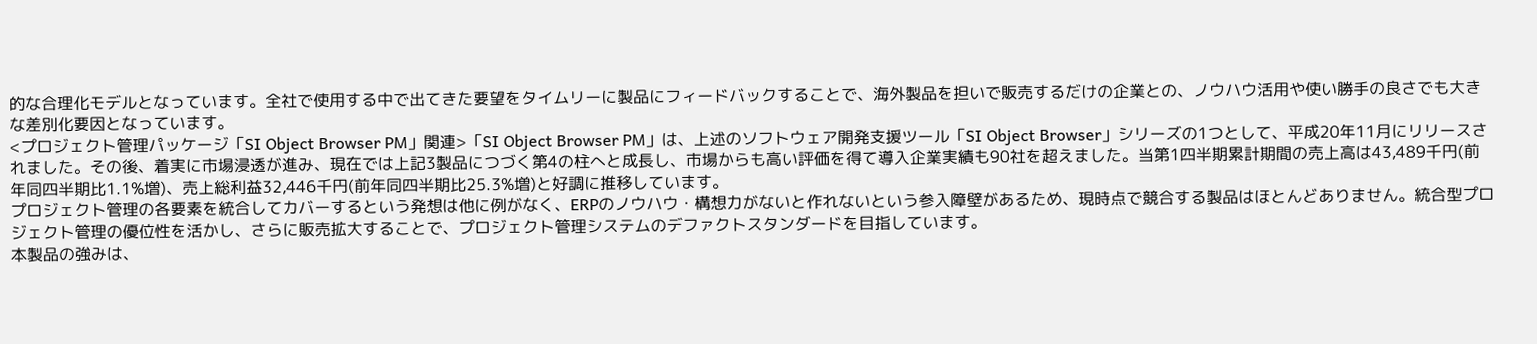的な合理化モデルとなっています。全社で使用する中で出てきた要望をタイムリーに製品にフィードバックすることで、海外製品を担いで販売するだけの企業との、ノウハウ活用や使い勝手の良さでも大きな差別化要因となっています。
<プロジェクト管理パッケージ「SI Object Browser PM」関連>「SI Object Browser PM」は、上述のソフトウェア開発支援ツール「SI Object Browser」シリーズの1つとして、平成20年11月にリリースされました。その後、着実に市場浸透が進み、現在では上記3製品につづく第4の柱へと成長し、市場からも高い評価を得て導入企業実績も90社を超えました。当第1四半期累計期間の売上高は43,489千円(前年同四半期比1.1%増)、売上総利益32,446千円(前年同四半期比25.3%増)と好調に推移しています。
プロジェクト管理の各要素を統合してカバーするという発想は他に例がなく、ERPのノウハウ・構想力がないと作れないという参入障壁があるため、現時点で競合する製品はほとんどありません。統合型プロジェクト管理の優位性を活かし、さらに販売拡大することで、プロジェクト管理システムのデファクトスタンダードを目指しています。
本製品の強みは、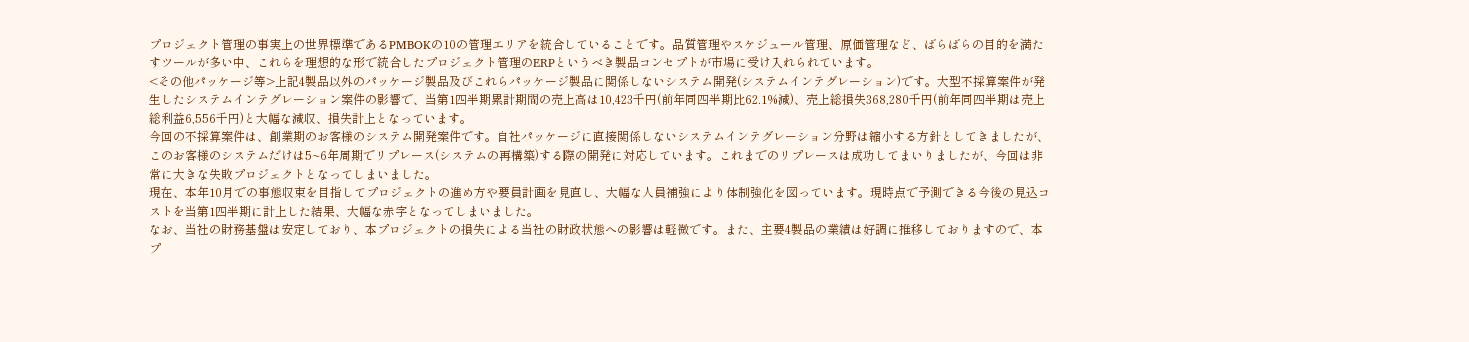プロジェクト管理の事実上の世界標準であるPMBOKの10の管理エリアを統合していることです。品質管理やスケジュール管理、原価管理など、ばらばらの目的を満たすツールが多い中、これらを理想的な形で統合したプロジェクト管理のERPというべき製品コンセプトが市場に受け入れられています。
<その他パッケージ等>上記4製品以外のパッケージ製品及びこれらパッケージ製品に関係しないシステム開発(システムインテグレーション)です。大型不採算案件が発生したシステムインテグレーション案件の影響で、当第1四半期累計期間の売上高は10,423千円(前年同四半期比62.1%減)、売上総損失368,280千円(前年同四半期は売上総利益6,556千円)と大幅な減収、損失計上となっています。
今回の不採算案件は、創業期のお客様のシステム開発案件です。自社パッケージに直接関係しないシステムインテグレーション分野は縮小する方針としてきましたが、このお客様のシステムだけは5~6年周期でリプレース(システムの再構築)する際の開発に対応しています。これまでのリプレースは成功してまいりましたが、今回は非常に大きな失敗プロジェクトとなってしまいました。
現在、本年10月での事態収束を目指してプロジェクトの進め方や要員計画を見直し、大幅な人員補強により体制強化を図っています。現時点で予測できる今後の見込コストを当第1四半期に計上した結果、大幅な赤字となってしまいました。
なお、当社の財務基盤は安定しており、本プロジェクトの損失による当社の財政状態への影響は軽微です。また、主要4製品の業績は好調に推移しておりますので、本プ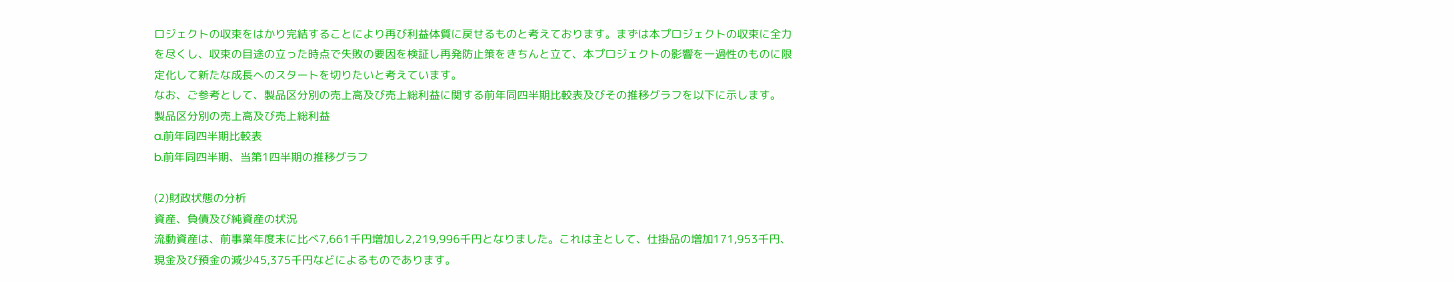ロジェクトの収束をはかり完結することにより再び利益体質に戻せるものと考えております。まずは本プロジェクトの収束に全力を尽くし、収束の目途の立った時点で失敗の要因を検証し再発防止策をきちんと立て、本プロジェクトの影響を一過性のものに限定化して新たな成長へのスタートを切りたいと考えています。
なお、ご参考として、製品区分別の売上高及び売上総利益に関する前年同四半期比較表及びその推移グラフを以下に示します。
製品区分別の売上高及び売上総利益
a.前年同四半期比較表
b.前年同四半期、当第1四半期の推移グラフ

(2)財政状態の分析
資産、負債及び純資産の状況
流動資産は、前事業年度末に比べ7,661千円増加し2,219,996千円となりました。これは主として、仕掛品の増加171,953千円、現金及び預金の減少45,375千円などによるものであります。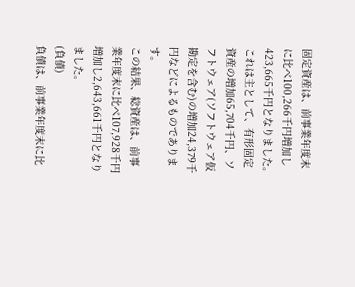固定資産は、前事業年度末に比べ100,266千円増加し423,665千円となりました。これは主として、有形固定資産の増加65,704千円、ソフトウェア(ソフトウェア仮勘定を含む)の増加24,379千円などによるものであります。
この結果、総資産は、前事業年度末に比べ107,928千円増加し2,643,661千円となりました。
(負債)
負債は、前事業年度末に比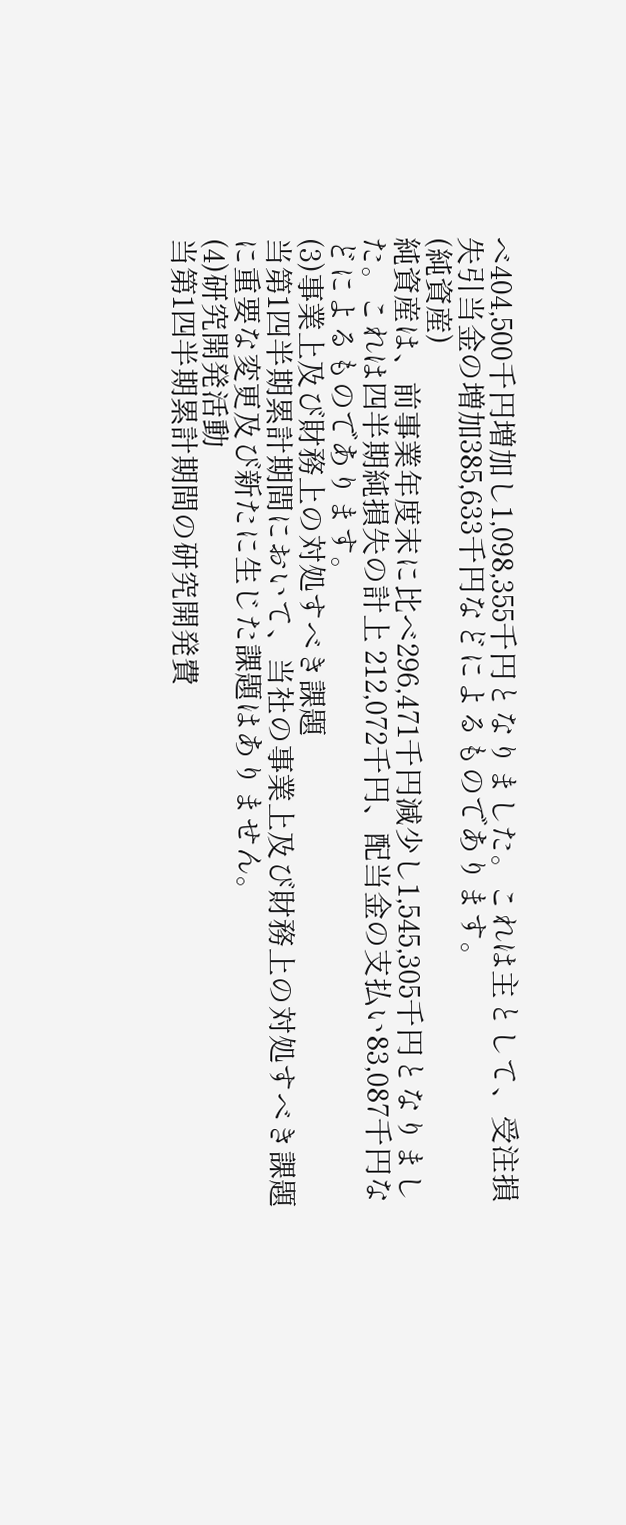べ404,500千円増加し1,098,355千円となりました。これは主として、受注損失引当金の増加385,633千円などによるものであります。
(純資産)
純資産は、前事業年度末に比べ296,471千円減少し1,545,305千円となりました。これは四半期純損失の計上 212,072千円、配当金の支払い83,087千円などによるものであります。
(3)事業上及び財務上の対処すべき課題
当第1四半期累計期間において、当社の事業上及び財務上の対処すべき課題に重要な変更及び新たに生じた課題はありません。
(4)研究開発活動
当第1四半期累計期間の研究開発費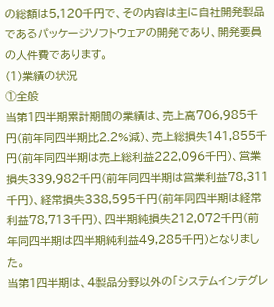の総額は5,120千円で、その内容は主に自社開発製品であるパッケージソフトウェアの開発であり、開発要員の人件費であります。
(1)業績の状況
①全般
当第1四半期累計期間の業績は、売上高706,985千円(前年同四半期比2.2%減)、売上総損失141,855千円(前年同四半期は売上総利益222,096千円)、営業損失339,982千円(前年同四半期は営業利益78,311千円)、経常損失338,595千円(前年同四半期は経常利益78,713千円)、四半期純損失212,072千円(前年同四半期は四半期純利益49,285千円)となりました。
当第1四半期は、4製品分野以外の「システムインテグレ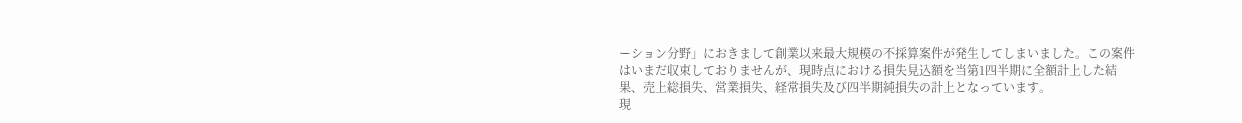ーション分野」におきまして創業以来最大規模の不採算案件が発生してしまいました。この案件はいまだ収束しておりませんが、現時点における損失見込額を当第1四半期に全額計上した結果、売上総損失、営業損失、経常損失及び四半期純損失の計上となっています。
現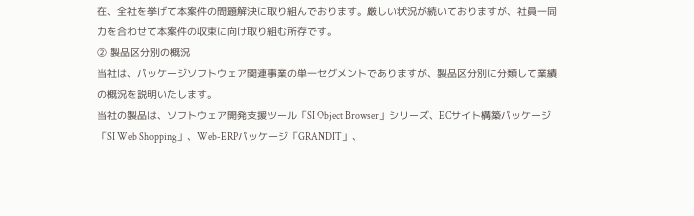在、全社を挙げて本案件の問題解決に取り組んでおります。厳しい状況が続いておりますが、社員一同力を合わせて本案件の収束に向け取り組む所存です。
② 製品区分別の概況
当社は、パッケージソフトウェア関連事業の単一セグメントでありますが、製品区分別に分類して業績の概況を説明いたします。
当社の製品は、ソフトウェア開発支援ツール「SI Object Browser」シリーズ、ECサイト構築パッケージ「SI Web Shopping」、Web-ERPパッケージ「GRANDIT」、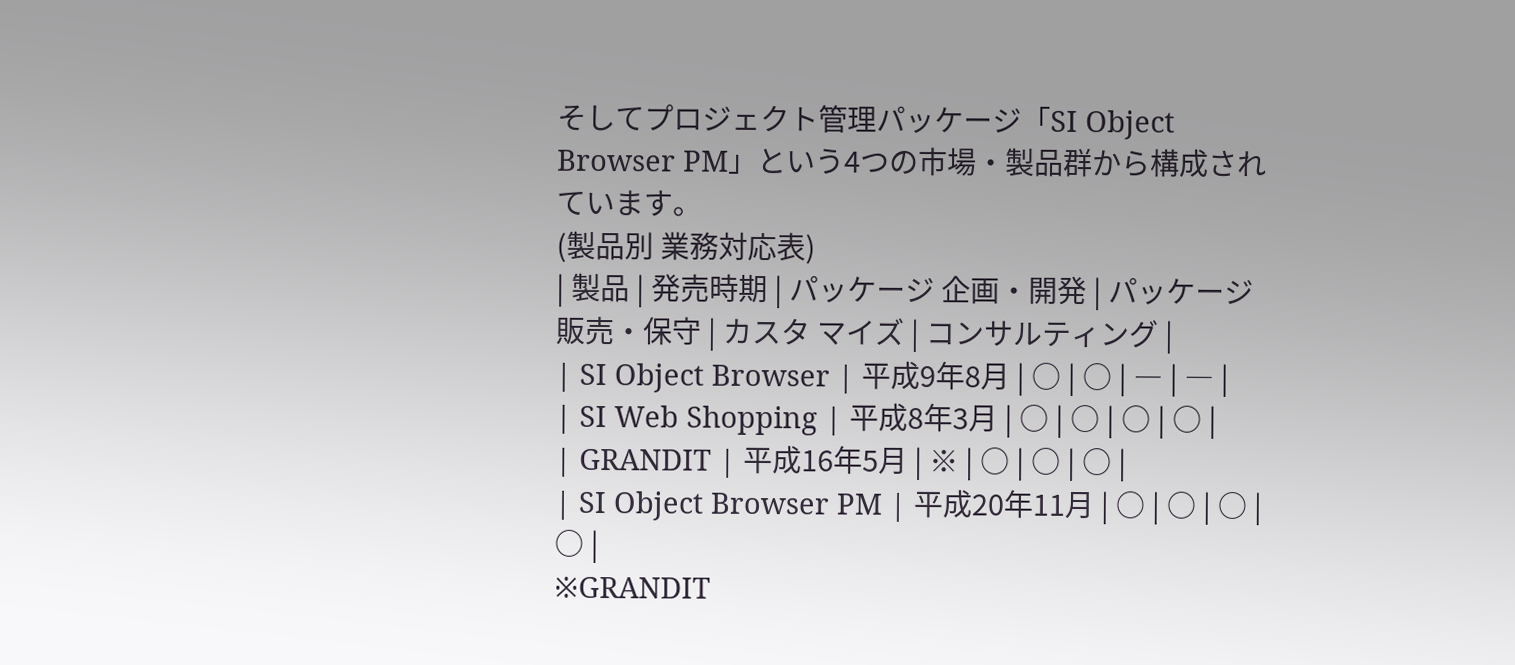そしてプロジェクト管理パッケージ「SI Object Browser PM」という4つの市場・製品群から構成されています。
(製品別 業務対応表)
| 製品 | 発売時期 | パッケージ 企画・開発 | パッケージ 販売・保守 | カスタ マイズ | コンサルティング |
| SI Object Browser | 平成9年8月 | ○ | ○ | ― | ― |
| SI Web Shopping | 平成8年3月 | ○ | ○ | ○ | ○ |
| GRANDIT | 平成16年5月 | ※ | ○ | ○ | ○ |
| SI Object Browser PM | 平成20年11月 | ○ | ○ | ○ | ○ |
※GRANDIT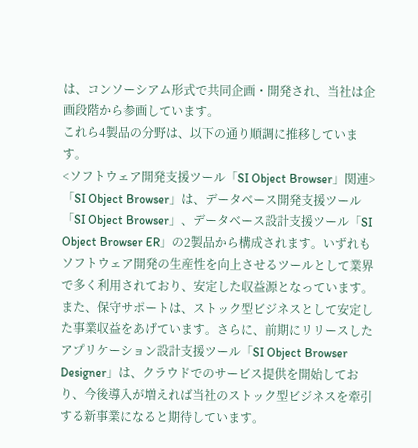は、コンソーシアム形式で共同企画・開発され、当社は企画段階から参画しています。
これら4製品の分野は、以下の通り順調に推移しています。
<ソフトウェア開発支援ツール「SI Object Browser」関連>「SI Object Browser」は、データベース開発支援ツール「SI Object Browser」、データベース設計支援ツール「SI Object Browser ER」の2製品から構成されます。いずれもソフトウェア開発の生産性を向上させるツールとして業界で多く利用されており、安定した収益源となっています。
また、保守サポートは、ストック型ビジネスとして安定した事業収益をあげています。さらに、前期にリリースしたアプリケーション設計支援ツール「SI Object Browser Designer」は、クラウドでのサービス提供を開始しており、今後導入が増えれば当社のストック型ビジネスを牽引する新事業になると期待しています。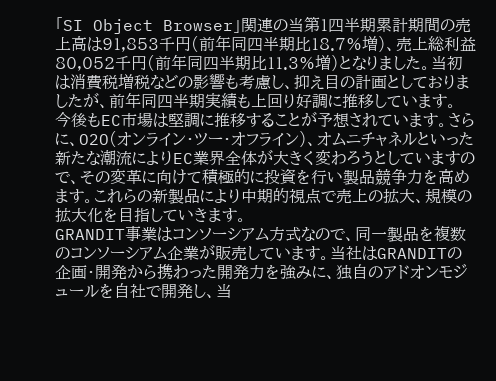「SI Object Browser」関連の当第1四半期累計期間の売上高は91,853千円(前年同四半期比18.7%増)、売上総利益80,052千円(前年同四半期比11.3%増)となりました。当初は消費税増税などの影響も考慮し、抑え目の計画としておりましたが、前年同四半期実績も上回り好調に推移しています。
今後もEC市場は堅調に推移することが予想されています。さらに、O2O(オンライン・ツー・オフライン)、オムニチャネルといった新たな潮流によりEC業界全体が大きく変わろうとしていますので、その変革に向けて積極的に投資を行い製品競争力を高めます。これらの新製品により中期的視点で売上の拡大、規模の拡大化を目指していきます。
GRANDIT事業はコンソーシアム方式なので、同一製品を複数のコンソーシアム企業が販売しています。当社はGRANDITの企画・開発から携わった開発力を強みに、独自のアドオンモジュールを自社で開発し、当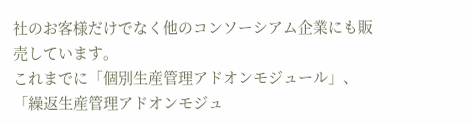社のお客様だけでなく他のコンソーシアム企業にも販売しています。
これまでに「個別生産管理アドオンモジュール」、「繰返生産管理アドオンモジュ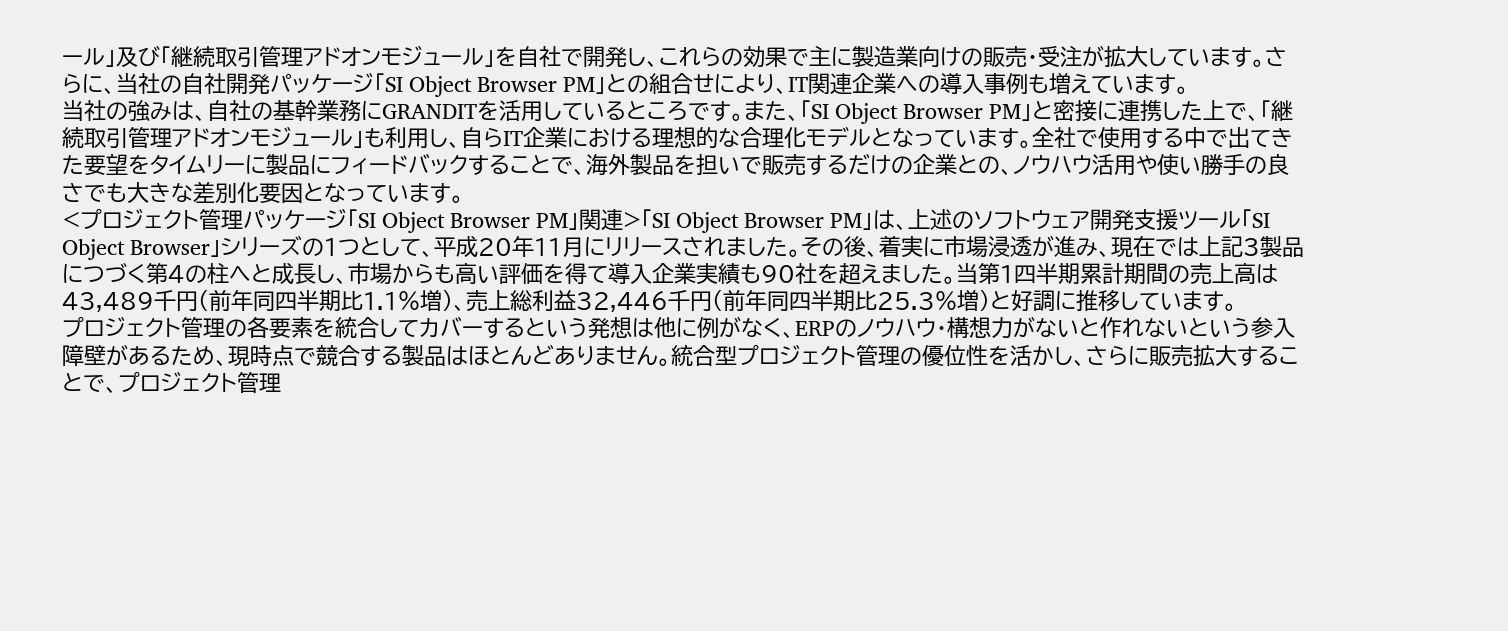ール」及び「継続取引管理アドオンモジュール」を自社で開発し、これらの効果で主に製造業向けの販売・受注が拡大しています。さらに、当社の自社開発パッケージ「SI Object Browser PM」との組合せにより、IT関連企業への導入事例も増えています。
当社の強みは、自社の基幹業務にGRANDITを活用しているところです。また、「SI Object Browser PM」と密接に連携した上で、「継続取引管理アドオンモジュール」も利用し、自らIT企業における理想的な合理化モデルとなっています。全社で使用する中で出てきた要望をタイムリーに製品にフィードバックすることで、海外製品を担いで販売するだけの企業との、ノウハウ活用や使い勝手の良さでも大きな差別化要因となっています。
<プロジェクト管理パッケージ「SI Object Browser PM」関連>「SI Object Browser PM」は、上述のソフトウェア開発支援ツール「SI Object Browser」シリーズの1つとして、平成20年11月にリリースされました。その後、着実に市場浸透が進み、現在では上記3製品につづく第4の柱へと成長し、市場からも高い評価を得て導入企業実績も90社を超えました。当第1四半期累計期間の売上高は43,489千円(前年同四半期比1.1%増)、売上総利益32,446千円(前年同四半期比25.3%増)と好調に推移しています。
プロジェクト管理の各要素を統合してカバーするという発想は他に例がなく、ERPのノウハウ・構想力がないと作れないという参入障壁があるため、現時点で競合する製品はほとんどありません。統合型プロジェクト管理の優位性を活かし、さらに販売拡大することで、プロジェクト管理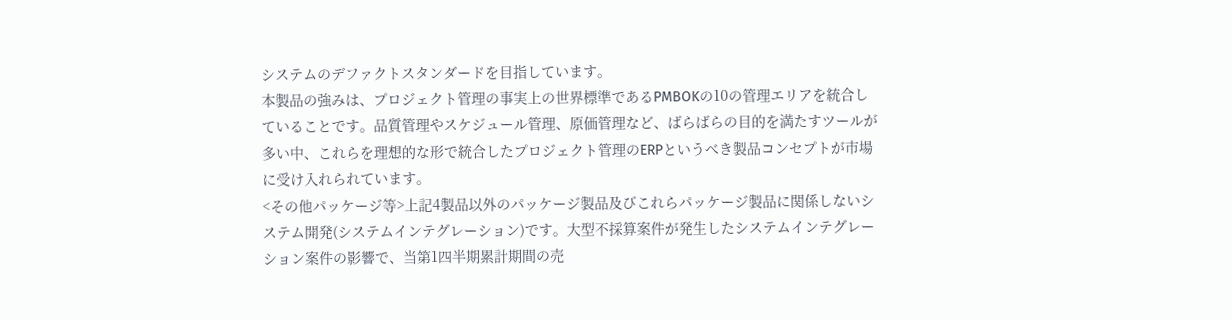システムのデファクトスタンダードを目指しています。
本製品の強みは、プロジェクト管理の事実上の世界標準であるPMBOKの10の管理エリアを統合していることです。品質管理やスケジュール管理、原価管理など、ばらばらの目的を満たすツールが多い中、これらを理想的な形で統合したプロジェクト管理のERPというべき製品コンセプトが市場に受け入れられています。
<その他パッケージ等>上記4製品以外のパッケージ製品及びこれらパッケージ製品に関係しないシステム開発(システムインテグレーション)です。大型不採算案件が発生したシステムインテグレーション案件の影響で、当第1四半期累計期間の売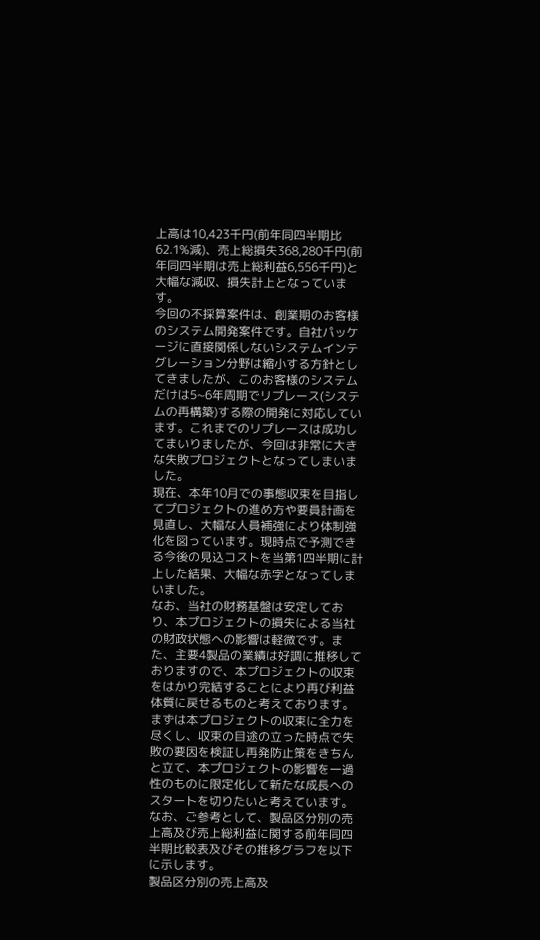上高は10,423千円(前年同四半期比62.1%減)、売上総損失368,280千円(前年同四半期は売上総利益6,556千円)と大幅な減収、損失計上となっています。
今回の不採算案件は、創業期のお客様のシステム開発案件です。自社パッケージに直接関係しないシステムインテグレーション分野は縮小する方針としてきましたが、このお客様のシステムだけは5~6年周期でリプレース(システムの再構築)する際の開発に対応しています。これまでのリプレースは成功してまいりましたが、今回は非常に大きな失敗プロジェクトとなってしまいました。
現在、本年10月での事態収束を目指してプロジェクトの進め方や要員計画を見直し、大幅な人員補強により体制強化を図っています。現時点で予測できる今後の見込コストを当第1四半期に計上した結果、大幅な赤字となってしまいました。
なお、当社の財務基盤は安定しており、本プロジェクトの損失による当社の財政状態への影響は軽微です。また、主要4製品の業績は好調に推移しておりますので、本プロジェクトの収束をはかり完結することにより再び利益体質に戻せるものと考えております。まずは本プロジェクトの収束に全力を尽くし、収束の目途の立った時点で失敗の要因を検証し再発防止策をきちんと立て、本プロジェクトの影響を一過性のものに限定化して新たな成長へのスタートを切りたいと考えています。
なお、ご参考として、製品区分別の売上高及び売上総利益に関する前年同四半期比較表及びその推移グラフを以下に示します。
製品区分別の売上高及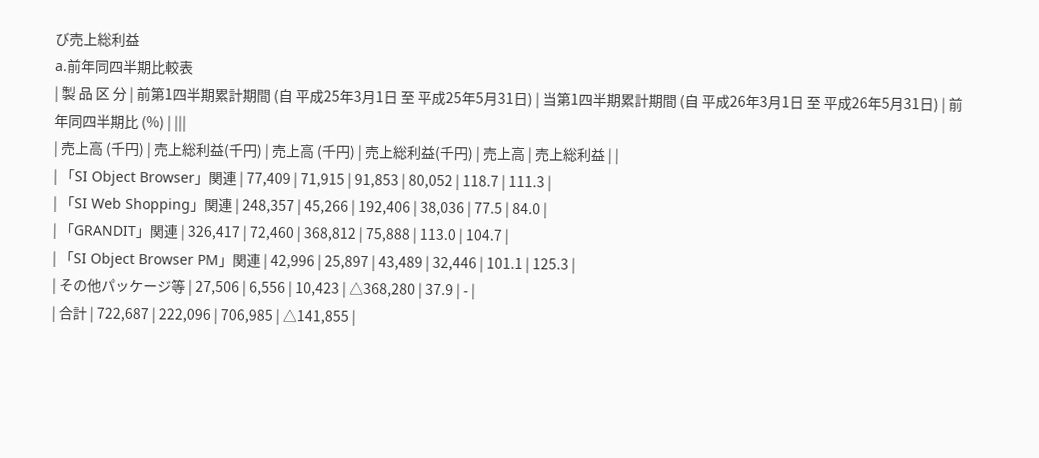び売上総利益
a.前年同四半期比較表
| 製 品 区 分 | 前第1四半期累計期間 (自 平成25年3月1日 至 平成25年5月31日) | 当第1四半期累計期間 (自 平成26年3月1日 至 平成26年5月31日) | 前年同四半期比 (%) | |||
| 売上高 (千円) | 売上総利益(千円) | 売上高 (千円) | 売上総利益(千円) | 売上高 | 売上総利益 | |
| 「SI Object Browser」関連 | 77,409 | 71,915 | 91,853 | 80,052 | 118.7 | 111.3 |
| 「SI Web Shopping」関連 | 248,357 | 45,266 | 192,406 | 38,036 | 77.5 | 84.0 |
| 「GRANDIT」関連 | 326,417 | 72,460 | 368,812 | 75,888 | 113.0 | 104.7 |
| 「SI Object Browser PM」関連 | 42,996 | 25,897 | 43,489 | 32,446 | 101.1 | 125.3 |
| その他パッケージ等 | 27,506 | 6,556 | 10,423 | △368,280 | 37.9 | - |
| 合計 | 722,687 | 222,096 | 706,985 | △141,855 |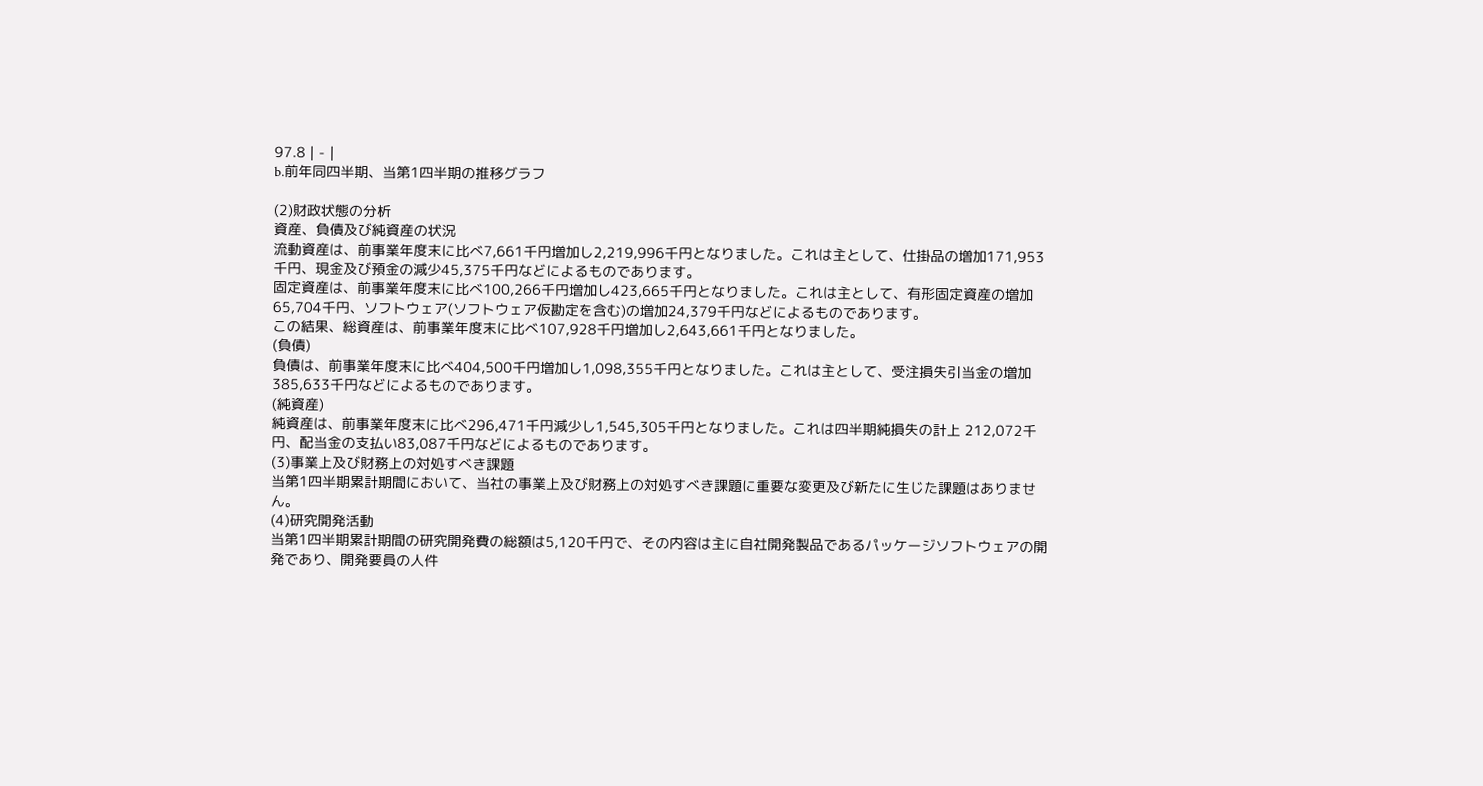97.8 | - |
b.前年同四半期、当第1四半期の推移グラフ

(2)財政状態の分析
資産、負債及び純資産の状況
流動資産は、前事業年度末に比べ7,661千円増加し2,219,996千円となりました。これは主として、仕掛品の増加171,953千円、現金及び預金の減少45,375千円などによるものであります。
固定資産は、前事業年度末に比べ100,266千円増加し423,665千円となりました。これは主として、有形固定資産の増加65,704千円、ソフトウェア(ソフトウェア仮勘定を含む)の増加24,379千円などによるものであります。
この結果、総資産は、前事業年度末に比べ107,928千円増加し2,643,661千円となりました。
(負債)
負債は、前事業年度末に比べ404,500千円増加し1,098,355千円となりました。これは主として、受注損失引当金の増加385,633千円などによるものであります。
(純資産)
純資産は、前事業年度末に比べ296,471千円減少し1,545,305千円となりました。これは四半期純損失の計上 212,072千円、配当金の支払い83,087千円などによるものであります。
(3)事業上及び財務上の対処すべき課題
当第1四半期累計期間において、当社の事業上及び財務上の対処すべき課題に重要な変更及び新たに生じた課題はありません。
(4)研究開発活動
当第1四半期累計期間の研究開発費の総額は5,120千円で、その内容は主に自社開発製品であるパッケージソフトウェアの開発であり、開発要員の人件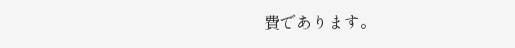費であります。